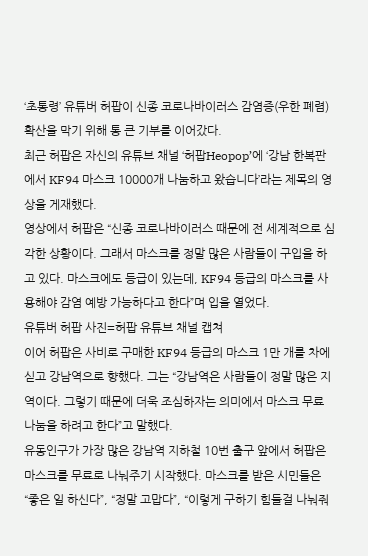‘초통령’ 유튜버 허팝이 신종 코로나바이러스 감염증(우한 폐렴) 확산을 막기 위해 통 큰 기부를 이어갔다.
최근 허팝은 자신의 유튜브 채널 ‘허팝Heopop’에 ‘강남 한복판에서 KF94 마스크 10000개 나눔하고 왔습니다’라는 제목의 영상을 게재했다.
영상에서 허팝은 “신종 코로나바이러스 때문에 전 세계적으로 심각한 상황이다. 그래서 마스크를 정말 많은 사람들이 구입을 하고 있다. 마스크에도 등급이 있는데, KF94 등급의 마스크를 사용해야 감염 예방 가능하다고 한다”며 입을 열었다.
유튜버 허팝 사진=허팝 유튜브 채널 캡쳐
이어 허팝은 사비로 구매한 KF94 등급의 마스크 1만 개를 차에 싣고 강남역으로 향했다. 그는 “강남역은 사람들이 정말 많은 지역이다. 그렇기 때문에 더욱 조심하자는 의미에서 마스크 무료 나눔을 하려고 한다”고 말했다.
유동인구가 가장 많은 강남역 지하철 10번 출구 앞에서 허팝은 마스크를 무료로 나눠주기 시작했다. 마스크를 받은 시민들은 “좋은 일 하신다”, “정말 고맙다”, “이렇게 구하기 힘들걸 나눠줘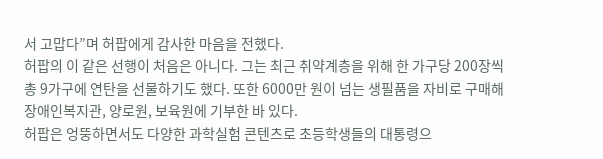서 고맙다”며 허팝에게 감사한 마음을 전했다.
허팝의 이 같은 선행이 처음은 아니다. 그는 최근 취약계층을 위해 한 가구당 200장씩 총 9가구에 연탄을 선물하기도 했다. 또한 6000만 원이 넘는 생필품을 자비로 구매해 장애인복지관, 양로원, 보육원에 기부한 바 있다.
허팝은 엉뚱하면서도 다양한 과학실험 콘텐츠로 초등학생들의 대통령으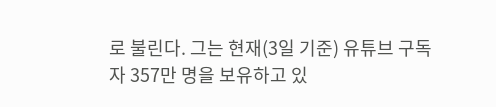로 불린다. 그는 현재(3일 기준) 유튜브 구독자 357만 명을 보유하고 있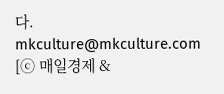다. mkculture@mkculture.com [ⓒ 매일경제 &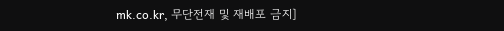mk.co.kr, 무단전재 및 재배포 금지]